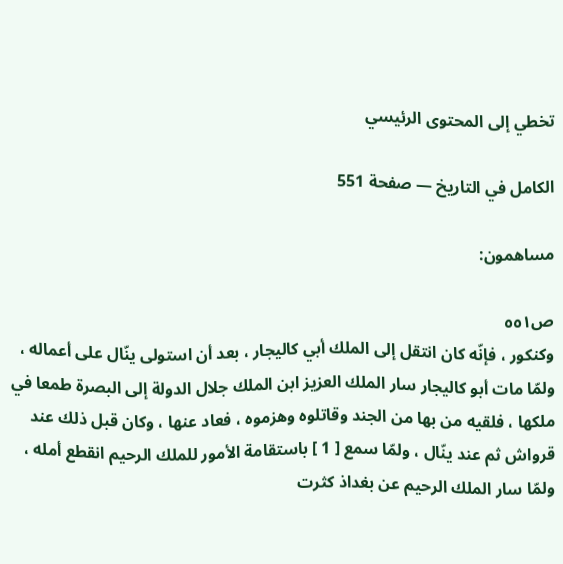تخطي إلى المحتوى الرئيسي

الكامل في التاريخ — صفحة 551

مساهمون:

ص٥٥١
وكنكور ، فإنّه كان انتقل إلى الملك أبي كاليجار ، بعد أن استولى ينّال على أعماله ، ولمّا مات أبو كاليجار سار الملك العزيز ابن الملك جلال الدولة إلى البصرة طمعا في ملكها ، فلقيه من بها من الجند وقاتلوه وهزموه ، فعاد عنها ، وكان قبل ذلك عند قرواش ثم عند ينّال ، ولمّا سمع [ 1 ] باستقامة الأمور للملك الرحيم انقطع أمله ، ولمّا سار الملك الرحيم عن بغداذ كثرت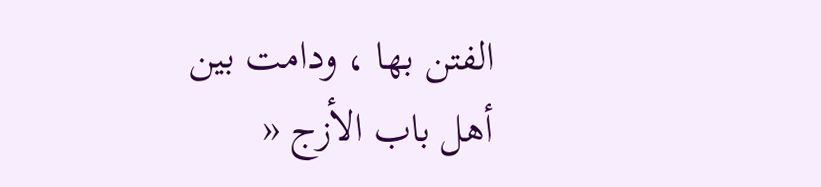الفتن بها ، ودامت بين أهل باب الأزج «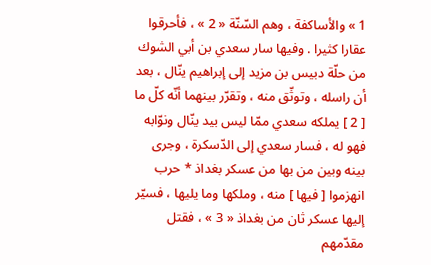1 » والأساكفة ، وهم السّنّة « 2 » ، فأحرقوا عقارا كثيرا . وفيها سار سعدي بن أبي الشوك من حلّة دبيس بن مزيد إلى إبراهيم ينّال ، بعد أن راسله ، وتوثّق منه ، وتقرّر بينهما أنّه كلّ ما [ 2 ] يملكه سعدي ممّا ليس بيد ينّال ونوّابه فهو له ، فسار سعدي إلى الدّسكرة ، وجرى بينه وبين من بها من عسكر بغداذ * حرب انهزموا [ فيها ] منه ، وملكها وما يليها ، فسيّر إليها عسكر ثان من بغداذ « 3 » ، فقتل مقدّمهم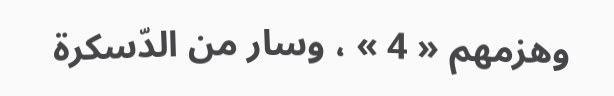وهزمهم « 4 » ، وسار من الدّسكرة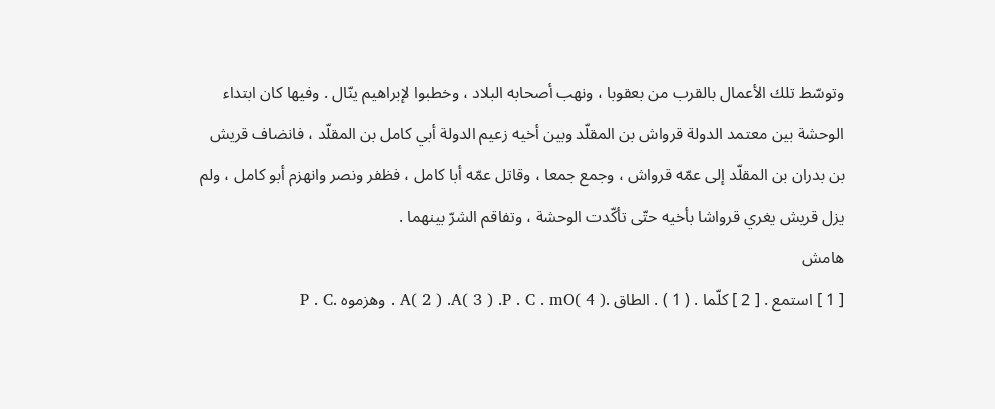وتوسّط تلك الأعمال بالقرب من بعقوبا ، ونهب أصحابه البلاد ، وخطبوا لإبراهيم ينّال . وفيها كان ابتداء الوحشة بين معتمد الدولة قرواش بن المقلّد وبين أخيه زعيم الدولة أبي كامل بن المقلّد ، فانضاف قريش بن بدران بن المقلّد إلى عمّه قرواش ، وجمع جمعا ، وقاتل عمّه أبا كامل ، فظفر ونصر وانهزم أبو كامل ، ولم يزل قريش يغري قرواشا بأخيه حتّى تأكّدت الوحشة ، وتفاقم الشرّ بينهما .
هامش
[ 1 ] استمع . [ 2 ] كلّما . ( 1 ) . الطاق .A( 2 ) .A( 3 ) .P . C . mO( 4 ) . وهزموه .P . C